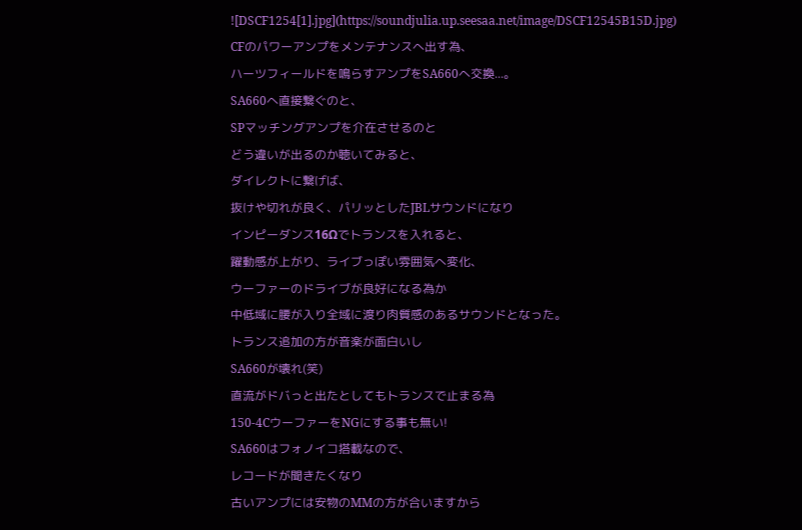![DSCF1254[1].jpg](https://soundjulia.up.seesaa.net/image/DSCF12545B15D.jpg)
CFのパワーアンプをメンテナンスへ出す為、
ハーツフィールドを鳴らすアンプをSA660へ交換...。
SA660へ直接繋ぐのと、
SPマッチングアンプを介在させるのと
どう違いが出るのか聴いてみると、
ダイレクトに繋げば、
抜けや切れが良く、パリッとしたJBLサウンドになり
インピーダンス16Ωでトランスを入れると、
躍動感が上がり、ライブっぽい雰囲気へ変化、
ウーファーのドライブが良好になる為か
中低域に腰が入り全域に渡り肉質感のあるサウンドとなった。
トランス追加の方が音楽が面白いし
SA660が壊れ(笑)
直流がドバっと出たとしてもトランスで止まる為
150-4CウーファーをNGにする事も無い!
SA660はフォノイコ搭載なので、
レコードが聞きたくなり
古いアンプには安物のMMの方が合いますから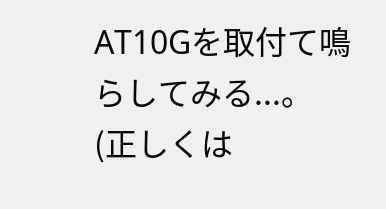AT10Gを取付て鳴らしてみる...。
(正しくは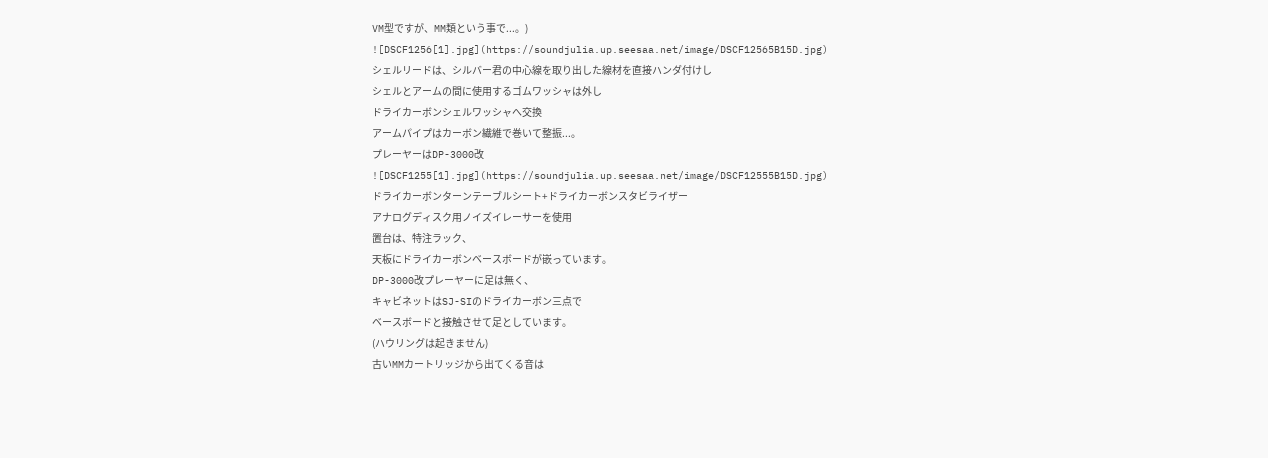VM型ですが、MM類という事で...。)
![DSCF1256[1].jpg](https://soundjulia.up.seesaa.net/image/DSCF12565B15D.jpg)
シェルリードは、シルバー君の中心線を取り出した線材を直接ハンダ付けし
シェルとアームの間に使用するゴムワッシャは外し
ドライカーボンシェルワッシャへ交換
アームパイプはカーボン繊維で巻いて整振...。
プレーヤーはDP-3000改
![DSCF1255[1].jpg](https://soundjulia.up.seesaa.net/image/DSCF12555B15D.jpg)
ドライカーボンターンテーブルシート+ドライカーボンスタビライザー
アナログディスク用ノイズイレーサーを使用
置台は、特注ラック、
天板にドライカーボンベースボードが嵌っています。
DP-3000改プレーヤーに足は無く、
キャビネットはSJ-SIのドライカーボン三点で
ベースボードと接触させて足としています。
(ハウリングは起きません)
古いMMカートリッジから出てくる音は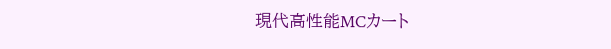現代高性能MCカート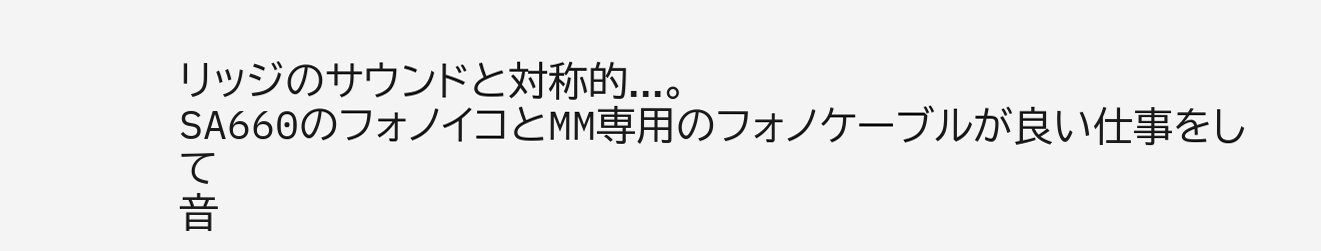リッジのサウンドと対称的...。
SA660のフォノイコとMM専用のフォノケーブルが良い仕事をして
音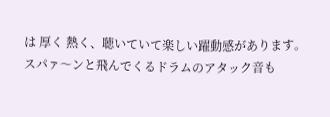は 厚く 熱く、聴いていて楽しい躍動感があります。
スパァ〜ンと飛んでくるドラムのアタック音も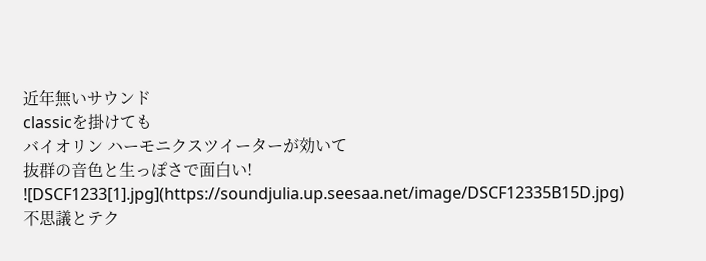近年無いサウンド
classicを掛けても
バイオリン ハーモニクスツイーターが効いて
抜群の音色と生っぽさで面白い!
![DSCF1233[1].jpg](https://soundjulia.up.seesaa.net/image/DSCF12335B15D.jpg)
不思議とテク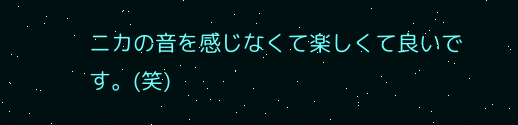ニカの音を感じなくて楽しくて良いです。(笑)